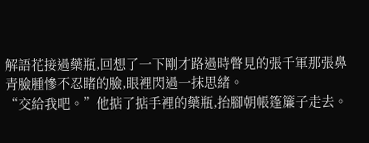解語花接過藥瓶,回想了一下剛才路過時瞥見的張千軍那張鼻青臉腫慘不忍睹的臉,眼裡閃過一抹思緒。
“交給我吧。”他掂了掂手裡的藥瓶,抬腳朝帳篷簾子走去。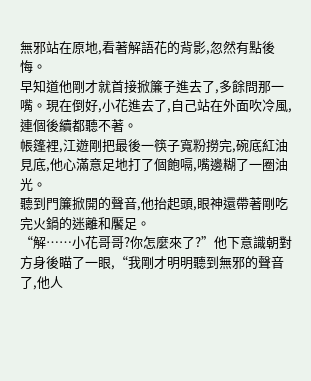無邪站在原地,看著解語花的背影,忽然有點後悔。
早知道他剛才就首接掀簾子進去了,多餘問那一嘴。現在倒好,小花進去了,自己站在外面吹冷風,連個後續都聽不著。
帳篷裡,江遊剛把最後一筷子寬粉撈完,碗底紅油見底,他心滿意足地打了個飽嗝,嘴邊糊了一圈油光。
聽到門簾掀開的聲音,他抬起頭,眼神還帶著剛吃完火鍋的迷離和饜足。
“解……小花哥哥?你怎麼來了?”他下意識朝對方身後瞄了一眼,“我剛才明明聽到無邪的聲音了,他人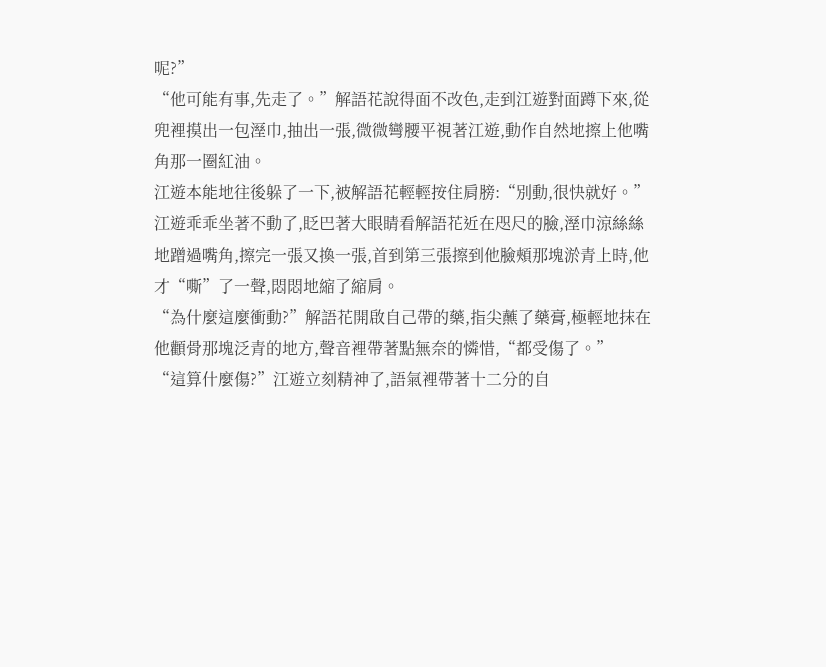呢?”
“他可能有事,先走了。”解語花說得面不改色,走到江遊對面蹲下來,從兜裡摸出一包溼巾,抽出一張,微微彎腰平視著江遊,動作自然地擦上他嘴角那一圈紅油。
江遊本能地往後躲了一下,被解語花輕輕按住肩膀:“別動,很快就好。”
江遊乖乖坐著不動了,眨巴著大眼睛看解語花近在咫尺的臉,溼巾涼絲絲地蹭過嘴角,擦完一張又換一張,首到第三張擦到他臉頰那塊淤青上時,他才“嘶”了一聲,悶悶地縮了縮肩。
“為什麼這麼衝動?”解語花開啟自己帶的藥,指尖蘸了藥膏,極輕地抹在他顴骨那塊泛青的地方,聲音裡帶著點無奈的憐惜,“都受傷了。”
“這算什麼傷?”江遊立刻精神了,語氣裡帶著十二分的自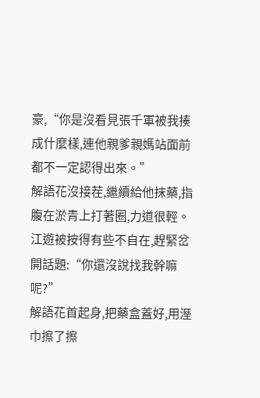豪,“你是沒看見張千軍被我揍成什麼樣,連他親爹親媽站面前都不一定認得出來。”
解語花沒接茬,繼續給他抹藥,指腹在淤青上打著圈,力道很輕。
江遊被按得有些不自在,趕緊岔開話題:“你還沒說找我幹嘛呢?”
解語花首起身,把藥盒蓋好,用溼巾擦了擦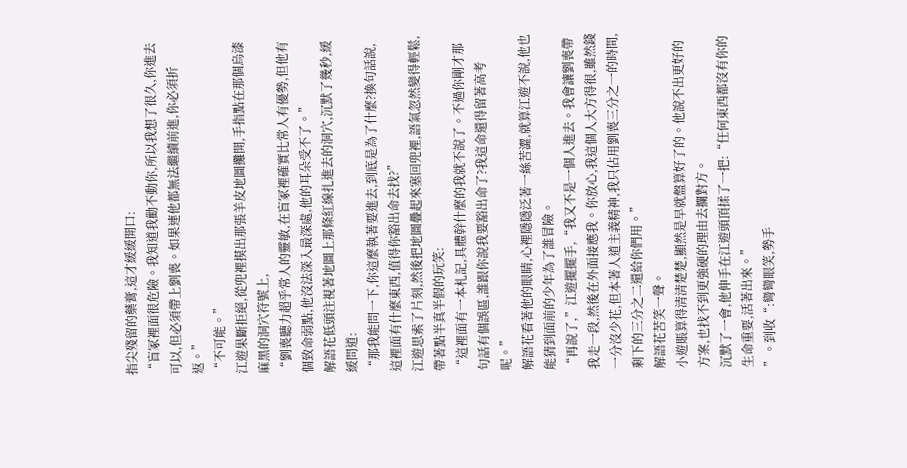指尖殘留的藥膏,這才緩緩開口:
“盲冢裡面很危險。我知道我勸不動你,所以我想了很久,你進去可以,但必須帶上劉喪。如果連他都無法繼續前進,你必須折返。”
“不可能。”
江遊果斷拒絕,從兜裡摸出那張羊皮地圖攤開,手指點在那個烏漆麻黑的洞穴符號上,
“劉喪聽力超乎常人的靈敏,在盲冢裡確實比常人有優勢,但他有個致命弱點,他沒法深入最深處,他的耳朵受不了。”
解語花低頭注視著地圖上那條紅線扎進去的洞穴,沉默了幾秒,緩緩問道:
“那我能問一下,你這麼執著要進去,到底是為了什麼?換句話說,這裡面有什麼東西,值得你豁出命去找?”
江遊思索了片刻,然後把地圖疊起來塞回兜裡,語氣忽然變得輕鬆,帶著點半真半假的玩笑:
“這裡面有一本札記,具體幹什麼的我就不說了。不過你剛才那句話有個誤區,誰跟你說我要豁出命了?我這命還得留著高考呢。”
解語花看著他的眼睛,心裡隱隱泛著一絲苦澀,就算江遊不說,他也能猜到面前的少年為了誰冒險。
“再說了,”江遊擺擺手,“我又不是一個人進去。我會讓劉喪帶我走一段,然後在外面接應我。你放心,我這個人大方得很,雖然錢一分沒少花,但本著人道主義精神,我只佔用劉喪三分之一的時間,剩下的三分之二還給你們用。”
解語花苦笑一聲。
小遊賬算得清清楚楚,顯然是早就盤算好了的。他說不出更好的方案,也找不到更強硬的理由去攔對方。
沉默了一會,他伸手在江遊頭頂揉了一把:“任何東西都沒有你的生命重要,活著出來。”
”。到收“:彎彎眼笑,勢手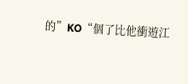的”KO“個了比他衝遊江